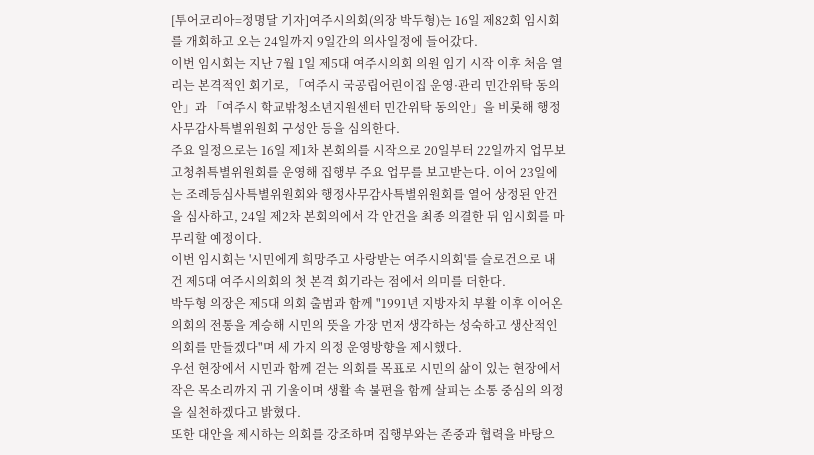[투어코리아=정명달 기자]여주시의회(의장 박두형)는 16일 제82회 임시회를 개회하고 오는 24일까지 9일간의 의사일정에 들어갔다.
이번 임시회는 지난 7월 1일 제5대 여주시의회 의원 임기 시작 이후 처음 열리는 본격적인 회기로, 「여주시 국공립어린이집 운영·관리 민간위탁 동의안」과 「여주시 학교밖청소년지원센터 민간위탁 동의안」을 비롯해 행정사무감사특별위원회 구성안 등을 심의한다.
주요 일정으로는 16일 제1차 본회의를 시작으로 20일부터 22일까지 업무보고청취특별위원회를 운영해 집행부 주요 업무를 보고받는다. 이어 23일에는 조례등심사특별위원회와 행정사무감사특별위원회를 열어 상정된 안건을 심사하고, 24일 제2차 본회의에서 각 안건을 최종 의결한 뒤 임시회를 마무리할 예정이다.
이번 임시회는 '시민에게 희망주고 사랑받는 여주시의회'를 슬로건으로 내건 제5대 여주시의회의 첫 본격 회기라는 점에서 의미를 더한다.
박두형 의장은 제5대 의회 출범과 함께 "1991년 지방자치 부활 이후 이어온 의회의 전통을 계승해 시민의 뜻을 가장 먼저 생각하는 성숙하고 생산적인 의회를 만들겠다"며 세 가지 의정 운영방향을 제시했다.
우선 현장에서 시민과 함께 걷는 의회를 목표로 시민의 삶이 있는 현장에서 작은 목소리까지 귀 기울이며 생활 속 불편을 함께 살피는 소통 중심의 의정을 실천하겠다고 밝혔다.
또한 대안을 제시하는 의회를 강조하며 집행부와는 존중과 협력을 바탕으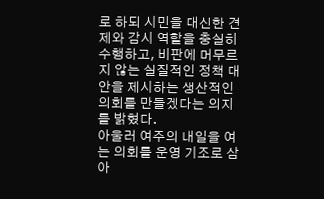로 하되 시민을 대신한 견제와 감시 역할을 충실히 수행하고, 비판에 머무르지 않는 실질적인 정책 대안을 제시하는 생산적인 의회를 만들겠다는 의지를 밝혔다.
아울러 여주의 내일을 여는 의회를 운영 기조로 삼아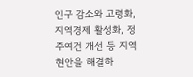인구 감소와 고령화, 지역경제 활성화, 정주여건 개선 등 지역 현안을 해결하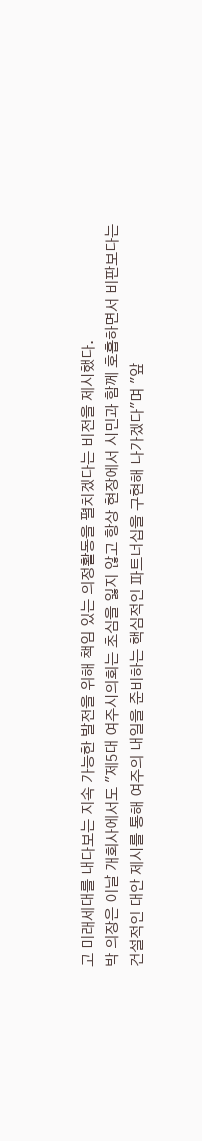고 미래세대를 내다보는 지속 가능한 발전을 위해 책임 있는 의정활동을 펼치겠다는 비전을 제시했다.
박 의장은 이날 개회사에서도 "제5대 여주시의회는 초심을 잃지 않고 항상 현장에서 시민과 함께 호흡하면서 비판보다는 건설적인 대안 제시를 통해 여주의 내일을 준비하는 핵심적인 파트너십을 구현해 나가겠다"며 "앞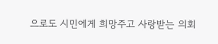으로도 시민에게 희망주고 사랑받는 의회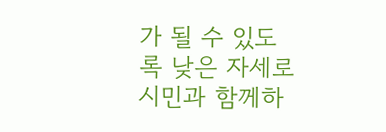가 될 수 있도록 낮은 자세로 시민과 함께하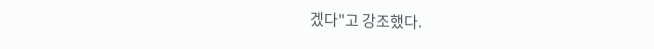겠다"고 강조했다.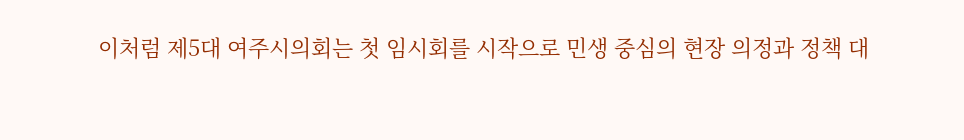이처럼 제5대 여주시의회는 첫 임시회를 시작으로 민생 중심의 현장 의정과 정책 대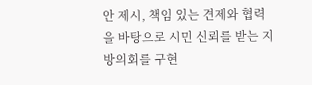안 제시, 책임 있는 견제와 협력을 바탕으로 시민 신뢰를 받는 지방의회를 구현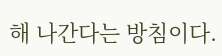해 나간다는 방침이다.